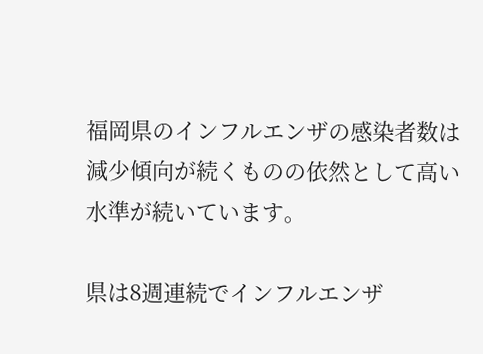福岡県のインフルエンザの感染者数は減少傾向が続くものの依然として高い水準が続いています。

県は8週連続でインフルエンザ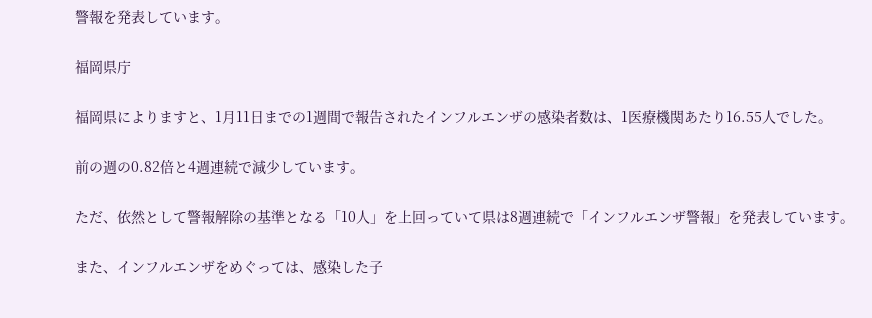警報を発表しています。

福岡県庁

福岡県によりますと、1月11日までの1週間で報告されたインフルエンザの感染者数は、1医療機関あたり16.55人でした。

前の週の0.82倍と4週連続で減少しています。

ただ、依然として警報解除の基準となる「10人」を上回っていて県は8週連続で「インフルエンザ警報」を発表しています。

また、インフルエンザをめぐっては、感染した子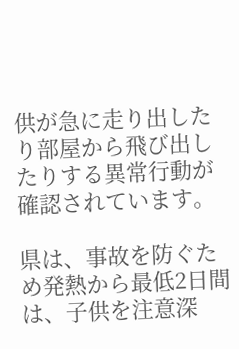供が急に走り出したり部屋から飛び出したりする異常行動が確認されています。

県は、事故を防ぐため発熱から最低2日間は、子供を注意深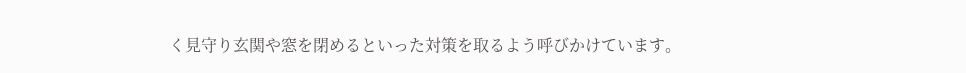く見守り玄関や窓を閉めるといった対策を取るよう呼びかけています。